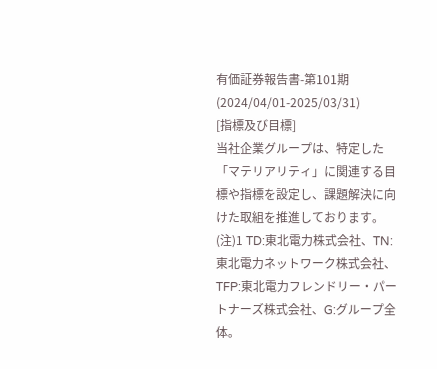有価証券報告書-第101期(2024/04/01-2025/03/31)
[指標及び目標]
当社企業グループは、特定した「マテリアリティ」に関連する目標や指標を設定し、課題解決に向けた取組を推進しております。
(注)1 TD:東北電力株式会社、TN:東北電力ネットワーク株式会社、
TFP:東北電力フレンドリー・パートナーズ株式会社、G:グループ全体。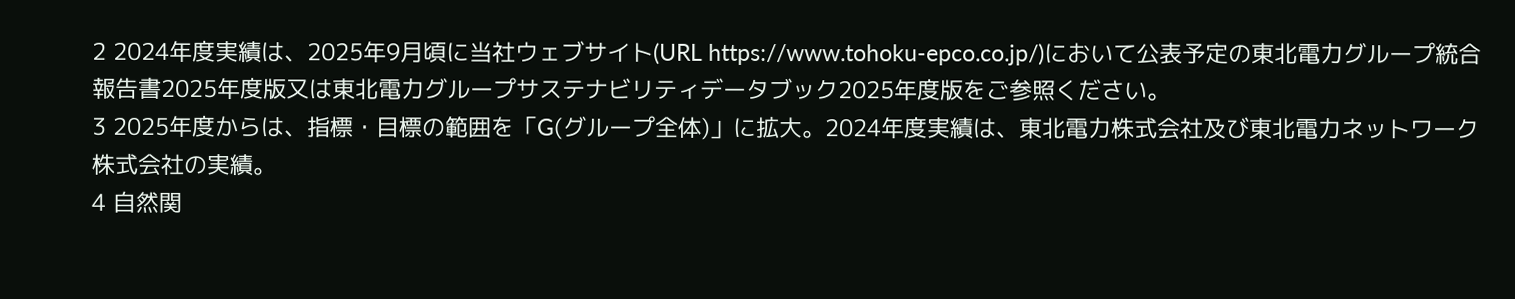2 2024年度実績は、2025年9月頃に当社ウェブサイト(URL https://www.tohoku-epco.co.jp/)において公表予定の東北電力グループ統合報告書2025年度版又は東北電力グループサステナビリティデータブック2025年度版をご参照ください。
3 2025年度からは、指標・目標の範囲を「G(グループ全体)」に拡大。2024年度実績は、東北電力株式会社及び東北電力ネットワーク株式会社の実績。
4 自然関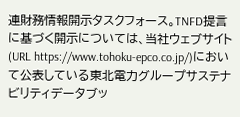連財務情報開示タスクフォース。TNFD提言に基づく開示については、当社ウェブサイト(URL https://www.tohoku-epco.co.jp/)において公表している東北電力グループサステナビリティデータブッ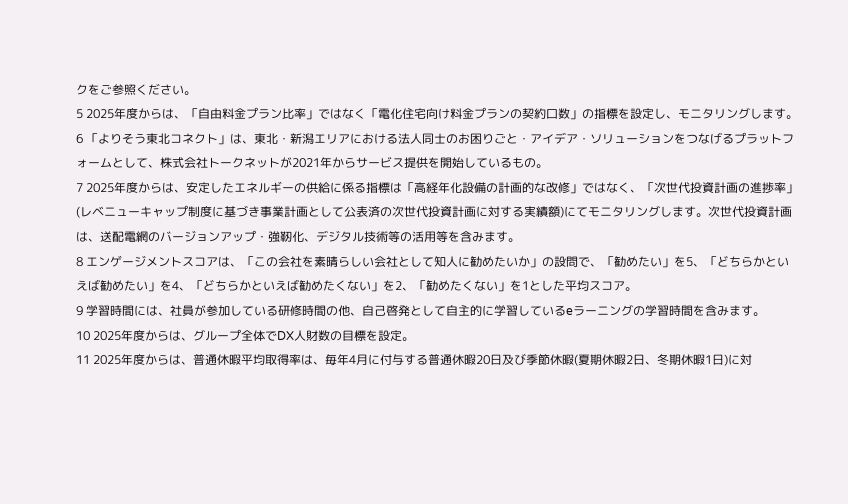クをご参照ください。
5 2025年度からは、「自由料金プラン比率」ではなく「電化住宅向け料金プランの契約口数」の指標を設定し、モニタリングします。
6 「よりそう東北コネクト」は、東北・新潟エリアにおける法人同士のお困りごと・アイデア・ソリューションをつなげるプラットフォームとして、株式会社トークネットが2021年からサービス提供を開始しているもの。
7 2025年度からは、安定したエネルギーの供給に係る指標は「高経年化設備の計画的な改修」ではなく、「次世代投資計画の進捗率」(レベニューキャップ制度に基づき事業計画として公表済の次世代投資計画に対する実績額)にてモニタリングします。次世代投資計画は、送配電網のバージョンアップ・強靭化、デジタル技術等の活用等を含みます。
8 エンゲージメントスコアは、「この会社を素晴らしい会社として知人に勧めたいか」の設問で、「勧めたい」を5、「どちらかといえば勧めたい」を4、「どちらかといえば勧めたくない」を2、「勧めたくない」を1とした平均スコア。
9 学習時間には、社員が参加している研修時間の他、自己啓発として自主的に学習しているeラーニングの学習時間を含みます。
10 2025年度からは、グループ全体でDX人財数の目標を設定。
11 2025年度からは、普通休暇平均取得率は、毎年4月に付与する普通休暇20日及び季節休暇(夏期休暇2日、冬期休暇1日)に対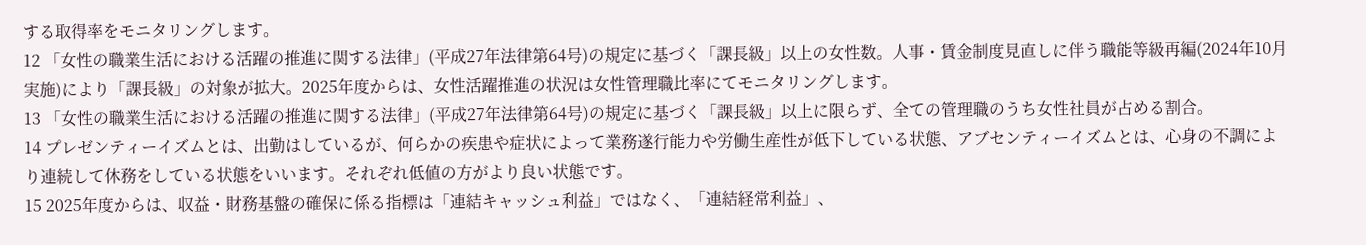する取得率をモニタリングします。
12 「女性の職業生活における活躍の推進に関する法律」(平成27年法律第64号)の規定に基づく「課長級」以上の女性数。人事・賃金制度見直しに伴う職能等級再編(2024年10月実施)により「課長級」の対象が拡大。2025年度からは、女性活躍推進の状況は女性管理職比率にてモニタリングします。
13 「女性の職業生活における活躍の推進に関する法律」(平成27年法律第64号)の規定に基づく「課長級」以上に限らず、全ての管理職のうち女性社員が占める割合。
14 プレゼンティーイズムとは、出勤はしているが、何らかの疾患や症状によって業務遂行能力や労働生産性が低下している状態、アブセンティーイズムとは、心身の不調により連続して休務をしている状態をいいます。それぞれ低値の方がより良い状態です。
15 2025年度からは、収益・財務基盤の確保に係る指標は「連結キャッシュ利益」ではなく、「連結経常利益」、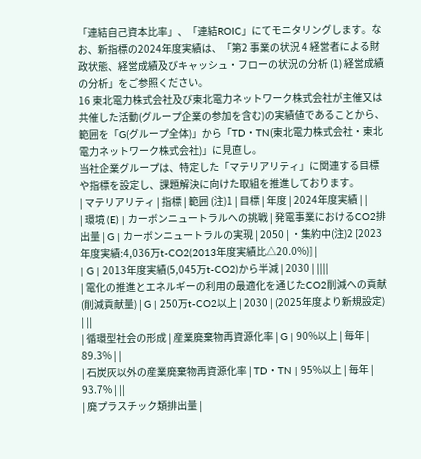「連結自己資本比率」、「連結ROIC」にてモニタリングします。なお、新指標の2024年度実績は、「第2 事業の状況 4 経営者による財政状態、経営成績及びキャッシュ・フローの状況の分析 (1) 経営成績の分析」をご参照ください。
16 東北電力株式会社及び東北電力ネットワーク株式会社が主催又は共催した活動(グループ企業の参加を含む)の実績値であることから、範囲を「G(グループ全体)」から「TD・TN(東北電力株式会社・東北電力ネットワーク株式会社)」に見直し。
当社企業グループは、特定した「マテリアリティ」に関連する目標や指標を設定し、課題解決に向けた取組を推進しております。
| マテリアリティ | 指標 | 範囲 (注)1 | 目標 | 年度 | 2024年度実績 | |
| 環境 (E) | カーボンニュートラルへの挑戦 | 発電事業におけるCO2排出量 | G | カーボンニュートラルの実現 | 2050 | ・集約中(注)2 [2023年度実績:4,036万t-CO2(2013年度実績比△20.0%)] |
| G | 2013年度実績(5,045万t-CO2)から半減 | 2030 | ||||
| 電化の推進とエネルギーの利用の最適化を通じたCO2削減への貢献(削減貢献量) | G | 250万t-CO2以上 | 2030 | (2025年度より新規設定) | ||
| 循環型社会の形成 | 産業廃棄物再資源化率 | G | 90%以上 | 毎年 | 89.3% | |
| 石炭灰以外の産業廃棄物再資源化率 | TD・TN | 95%以上 | 毎年 | 93.7% | ||
| 廃プラスチック類排出量 |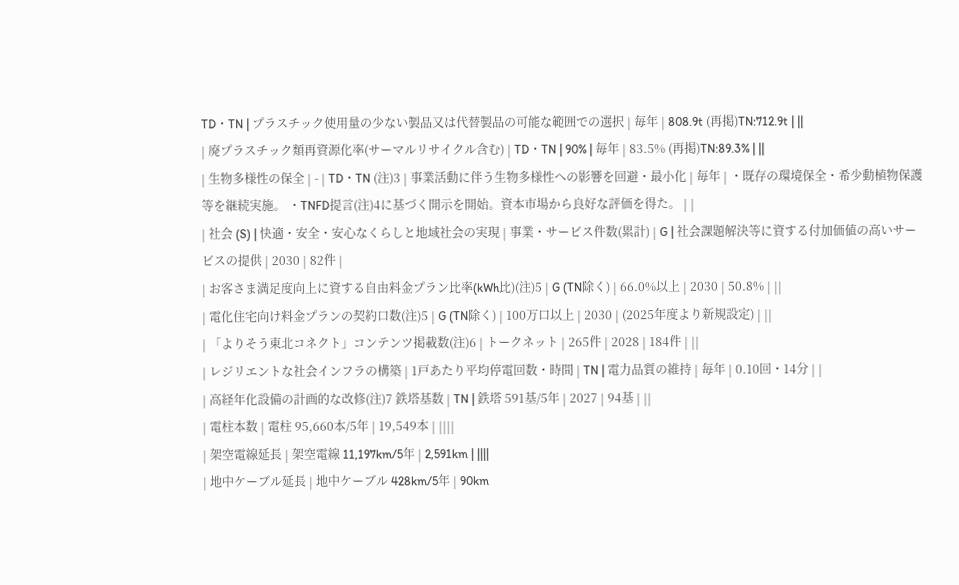TD・TN | プラスチック使用量の少ない製品又は代替製品の可能な範囲での選択 | 毎年 | 808.9t (再掲)TN:712.9t | ||
| 廃プラスチック類再資源化率(サーマルリサイクル含む) | TD・TN | 90% | 毎年 | 83.5% (再掲)TN:89.3% | ||
| 生物多様性の保全 | - | TD・TN (注)3 | 事業活動に伴う生物多様性への影響を回避・最小化 | 毎年 | ・既存の環境保全・希少動植物保護等を継続実施。 ・TNFD提言(注)4に基づく開示を開始。資本市場から良好な評価を得た。 | |
| 社会 (S) | 快適・安全・安心なくらしと地域社会の実現 | 事業・サービス件数(累計) | G | 社会課題解決等に資する付加価値の高いサービスの提供 | 2030 | 82件 |
| お客さま満足度向上に資する自由料金プラン比率(kWh比)(注)5 | G (TN除く) | 66.0%以上 | 2030 | 50.8% | ||
| 電化住宅向け料金プランの契約口数(注)5 | G (TN除く) | 100万口以上 | 2030 | (2025年度より新規設定) | ||
| 「よりそう東北コネクト」コンテンツ掲載数(注)6 | トークネット | 265件 | 2028 | 184件 | ||
| レジリエントな社会インフラの構築 | 1戸あたり平均停電回数・時間 | TN | 電力品質の維持 | 毎年 | 0.10回・14分 | |
| 高経年化設備の計画的な改修(注)7 鉄塔基数 | TN | 鉄塔 591基/5年 | 2027 | 94基 | ||
| 電柱本数 | 電柱 95,660本/5年 | 19,549本 | ||||
| 架空電線延長 | 架空電線 11,197km/5年 | 2,591km | ||||
| 地中ケーブル延長 | 地中ケーブル 428km/5年 | 90km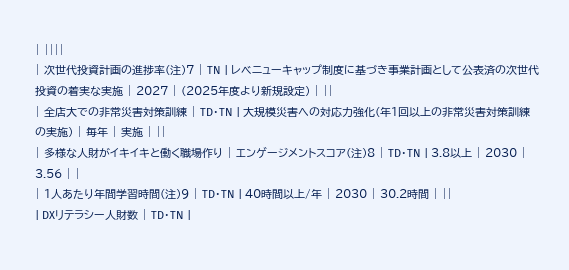| ||||
| 次世代投資計画の進捗率(注)7 | TN | レベニューキャップ制度に基づき事業計画として公表済の次世代投資の着実な実施 | 2027 | (2025年度より新規設定) | ||
| 全店大での非常災害対策訓練 | TD・TN | 大規模災害への対応力強化(年1回以上の非常災害対策訓練の実施) | 毎年 | 実施 | ||
| 多様な人財がイキイキと働く職場作り | エンゲージメントスコア(注)8 | TD・TN | 3.8以上 | 2030 | 3.56 | |
| 1人あたり年間学習時間(注)9 | TD・TN | 40時間以上/年 | 2030 | 30.2時間 | ||
| DXリテラシー人財数 | TD・TN |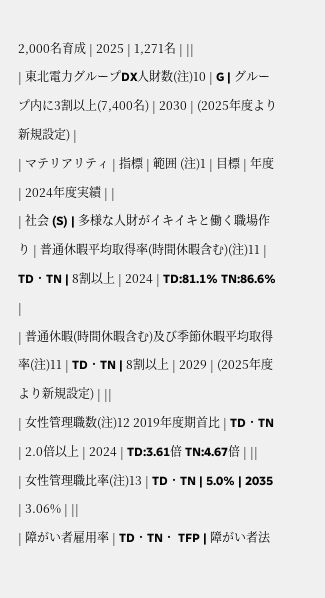2,000名育成 | 2025 | 1,271名 | ||
| 東北電力グループDX人財数(注)10 | G | グループ内に3割以上(7,400名) | 2030 | (2025年度より新規設定) |
| マテリアリティ | 指標 | 範囲 (注)1 | 目標 | 年度 | 2024年度実績 | |
| 社会 (S) | 多様な人財がイキイキと働く職場作り | 普通休暇平均取得率(時間休暇含む)(注)11 | TD・TN | 8割以上 | 2024 | TD:81.1% TN:86.6% |
| 普通休暇(時間休暇含む)及び季節休暇平均取得率(注)11 | TD・TN | 8割以上 | 2029 | (2025年度より新規設定) | ||
| 女性管理職数(注)12 2019年度期首比 | TD・TN | 2.0倍以上 | 2024 | TD:3.61倍 TN:4.67倍 | ||
| 女性管理職比率(注)13 | TD・TN | 5.0% | 2035 | 3.06% | ||
| 障がい者雇用率 | TD・TN・ TFP | 障がい者法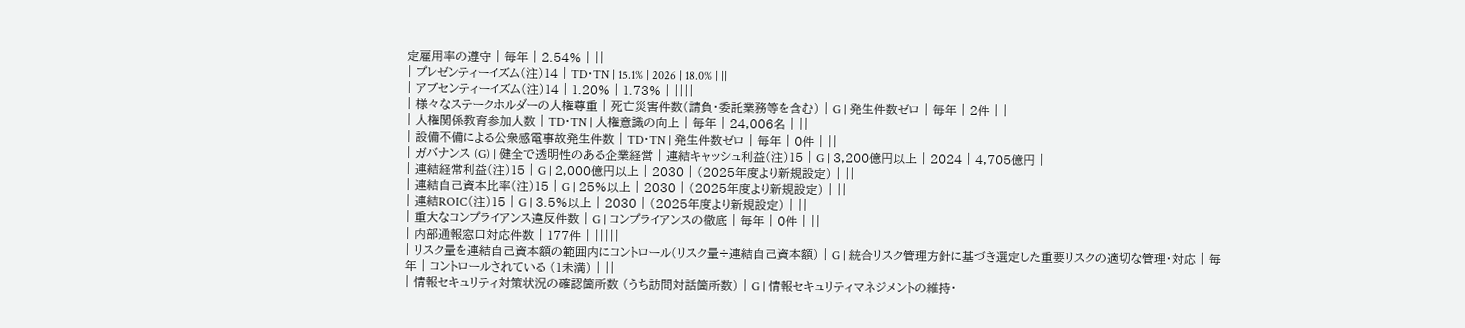定雇用率の遵守 | 毎年 | 2.54% | ||
| プレゼンティーイズム(注)14 | TD・TN | 15.1% | 2026 | 18.0% | ||
| アブセンティーイズム(注)14 | 1.20% | 1.73% | ||||
| 様々なステークホルダーの人権尊重 | 死亡災害件数(請負・委託業務等を含む) | G | 発生件数ゼロ | 毎年 | 2件 | |
| 人権関係教育参加人数 | TD・TN | 人権意識の向上 | 毎年 | 24,006名 | ||
| 設備不備による公衆感電事故発生件数 | TD・TN | 発生件数ゼロ | 毎年 | 0件 | ||
| ガバナンス (G) | 健全で透明性のある企業経営 | 連結キャッシュ利益(注)15 | G | 3,200億円以上 | 2024 | 4,705億円 |
| 連結経常利益(注)15 | G | 2,000億円以上 | 2030 | (2025年度より新規設定) | ||
| 連結自己資本比率(注)15 | G | 25%以上 | 2030 | (2025年度より新規設定) | ||
| 連結ROIC(注)15 | G | 3.5%以上 | 2030 | (2025年度より新規設定) | ||
| 重大なコンプライアンス違反件数 | G | コンプライアンスの徹底 | 毎年 | 0件 | ||
| 内部通報窓口対応件数 | 177件 | |||||
| リスク量を連結自己資本額の範囲内にコントロール(リスク量÷連結自己資本額) | G | 統合リスク管理方針に基づき選定した重要リスクの適切な管理・対応 | 毎年 | コントロールされている (1未満) | ||
| 情報セキュリティ対策状況の確認箇所数 (うち訪問対話箇所数) | G | 情報セキュリティマネジメントの維持・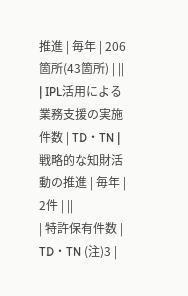推進 | 毎年 | 206箇所(43箇所) | ||
| IPL活用による業務支援の実施件数 | TD・TN | 戦略的な知財活動の推進 | 毎年 | 2件 | ||
| 特許保有件数 | TD・TN (注)3 |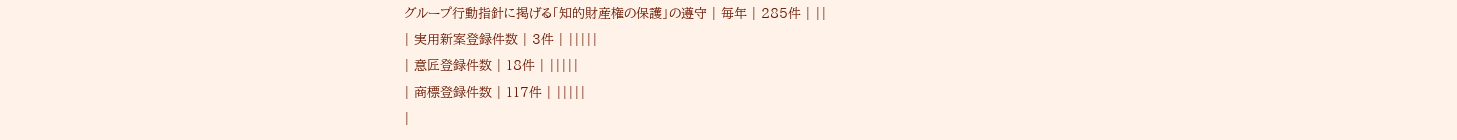グループ行動指針に掲げる「知的財産権の保護」の遵守 | 毎年 | 285件 | ||
| 実用新案登録件数 | 3件 | |||||
| 意匠登録件数 | 18件 | |||||
| 商標登録件数 | 117件 | |||||
|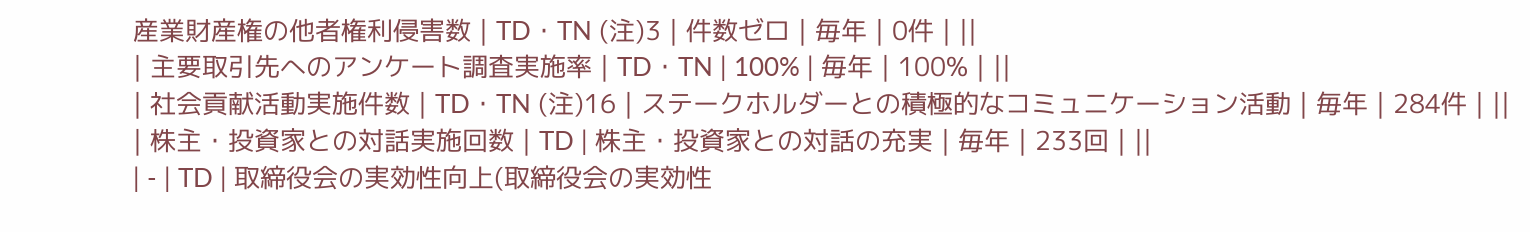産業財産権の他者権利侵害数 | TD・TN (注)3 | 件数ゼロ | 毎年 | 0件 | ||
| 主要取引先へのアンケート調査実施率 | TD・TN | 100% | 毎年 | 100% | ||
| 社会貢献活動実施件数 | TD・TN (注)16 | ステークホルダーとの積極的なコミュニケーション活動 | 毎年 | 284件 | ||
| 株主・投資家との対話実施回数 | TD | 株主・投資家との対話の充実 | 毎年 | 233回 | ||
| - | TD | 取締役会の実効性向上(取締役会の実効性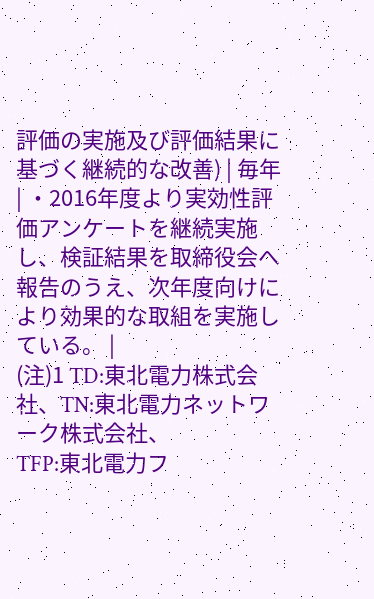評価の実施及び評価結果に基づく継続的な改善) | 毎年 | ・2016年度より実効性評価アンケートを継続実施し、検証結果を取締役会へ報告のうえ、次年度向けにより効果的な取組を実施している。 |
(注)1 TD:東北電力株式会社、TN:東北電力ネットワーク株式会社、
TFP:東北電力フ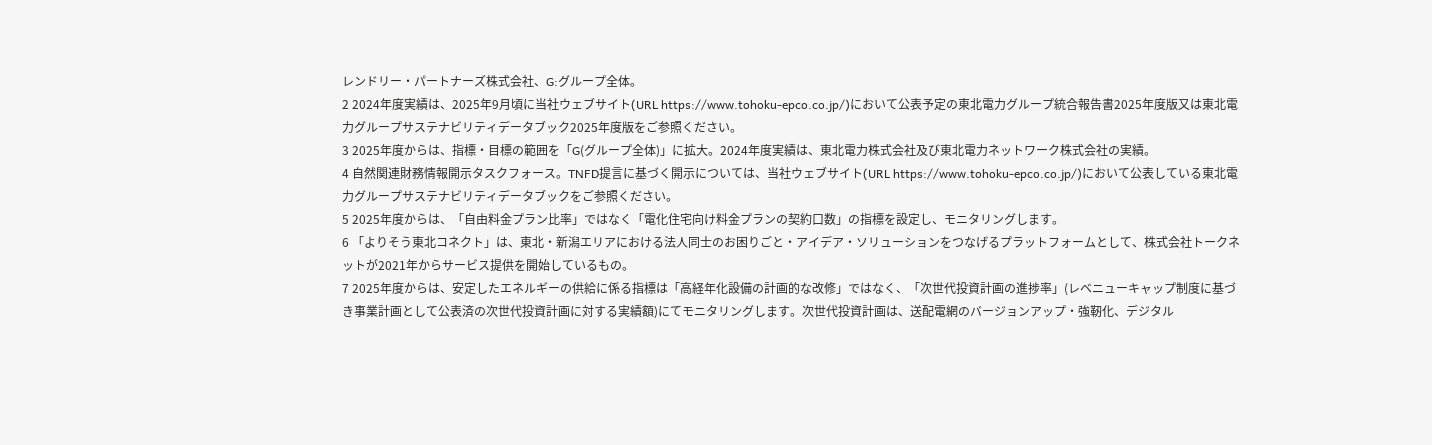レンドリー・パートナーズ株式会社、G:グループ全体。
2 2024年度実績は、2025年9月頃に当社ウェブサイト(URL https://www.tohoku-epco.co.jp/)において公表予定の東北電力グループ統合報告書2025年度版又は東北電力グループサステナビリティデータブック2025年度版をご参照ください。
3 2025年度からは、指標・目標の範囲を「G(グループ全体)」に拡大。2024年度実績は、東北電力株式会社及び東北電力ネットワーク株式会社の実績。
4 自然関連財務情報開示タスクフォース。TNFD提言に基づく開示については、当社ウェブサイト(URL https://www.tohoku-epco.co.jp/)において公表している東北電力グループサステナビリティデータブックをご参照ください。
5 2025年度からは、「自由料金プラン比率」ではなく「電化住宅向け料金プランの契約口数」の指標を設定し、モニタリングします。
6 「よりそう東北コネクト」は、東北・新潟エリアにおける法人同士のお困りごと・アイデア・ソリューションをつなげるプラットフォームとして、株式会社トークネットが2021年からサービス提供を開始しているもの。
7 2025年度からは、安定したエネルギーの供給に係る指標は「高経年化設備の計画的な改修」ではなく、「次世代投資計画の進捗率」(レベニューキャップ制度に基づき事業計画として公表済の次世代投資計画に対する実績額)にてモニタリングします。次世代投資計画は、送配電網のバージョンアップ・強靭化、デジタル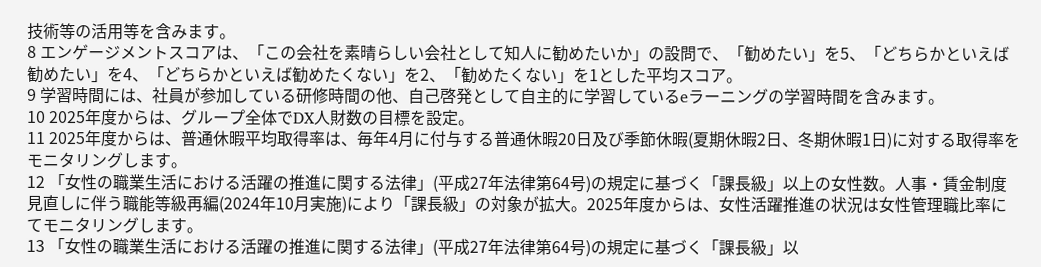技術等の活用等を含みます。
8 エンゲージメントスコアは、「この会社を素晴らしい会社として知人に勧めたいか」の設問で、「勧めたい」を5、「どちらかといえば勧めたい」を4、「どちらかといえば勧めたくない」を2、「勧めたくない」を1とした平均スコア。
9 学習時間には、社員が参加している研修時間の他、自己啓発として自主的に学習しているeラーニングの学習時間を含みます。
10 2025年度からは、グループ全体でDX人財数の目標を設定。
11 2025年度からは、普通休暇平均取得率は、毎年4月に付与する普通休暇20日及び季節休暇(夏期休暇2日、冬期休暇1日)に対する取得率をモニタリングします。
12 「女性の職業生活における活躍の推進に関する法律」(平成27年法律第64号)の規定に基づく「課長級」以上の女性数。人事・賃金制度見直しに伴う職能等級再編(2024年10月実施)により「課長級」の対象が拡大。2025年度からは、女性活躍推進の状況は女性管理職比率にてモニタリングします。
13 「女性の職業生活における活躍の推進に関する法律」(平成27年法律第64号)の規定に基づく「課長級」以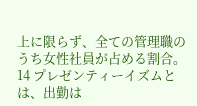上に限らず、全ての管理職のうち女性社員が占める割合。
14 プレゼンティーイズムとは、出勤は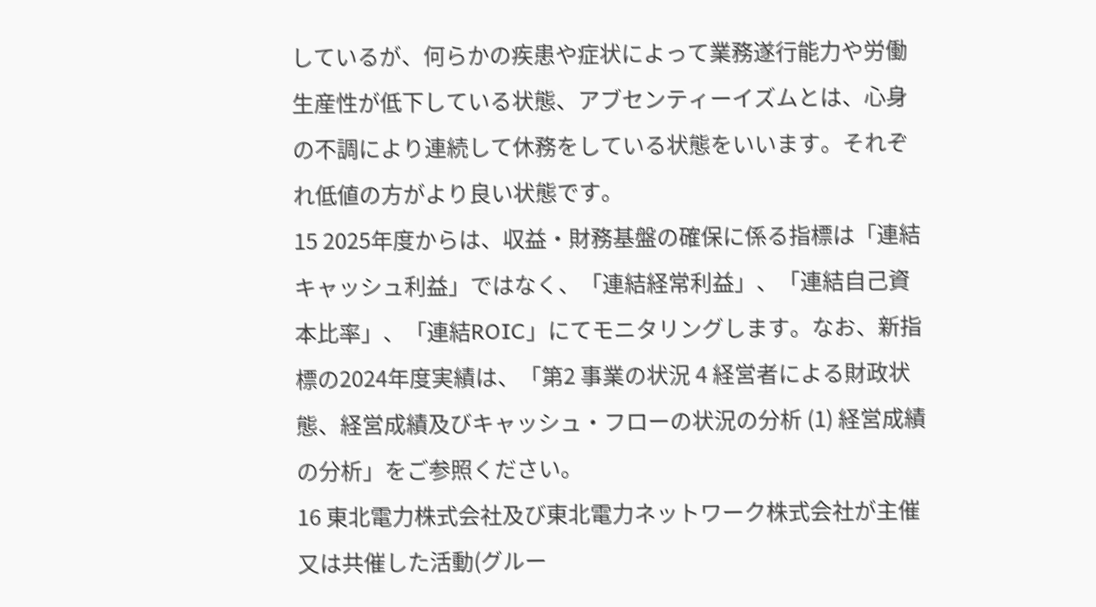しているが、何らかの疾患や症状によって業務遂行能力や労働生産性が低下している状態、アブセンティーイズムとは、心身の不調により連続して休務をしている状態をいいます。それぞれ低値の方がより良い状態です。
15 2025年度からは、収益・財務基盤の確保に係る指標は「連結キャッシュ利益」ではなく、「連結経常利益」、「連結自己資本比率」、「連結ROIC」にてモニタリングします。なお、新指標の2024年度実績は、「第2 事業の状況 4 経営者による財政状態、経営成績及びキャッシュ・フローの状況の分析 (1) 経営成績の分析」をご参照ください。
16 東北電力株式会社及び東北電力ネットワーク株式会社が主催又は共催した活動(グルー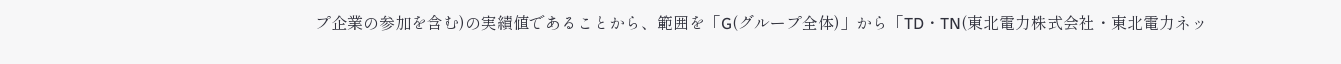プ企業の参加を含む)の実績値であることから、範囲を「G(グループ全体)」から「TD・TN(東北電力株式会社・東北電力ネッ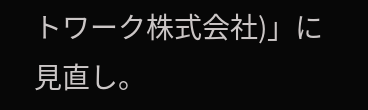トワーク株式会社)」に見直し。